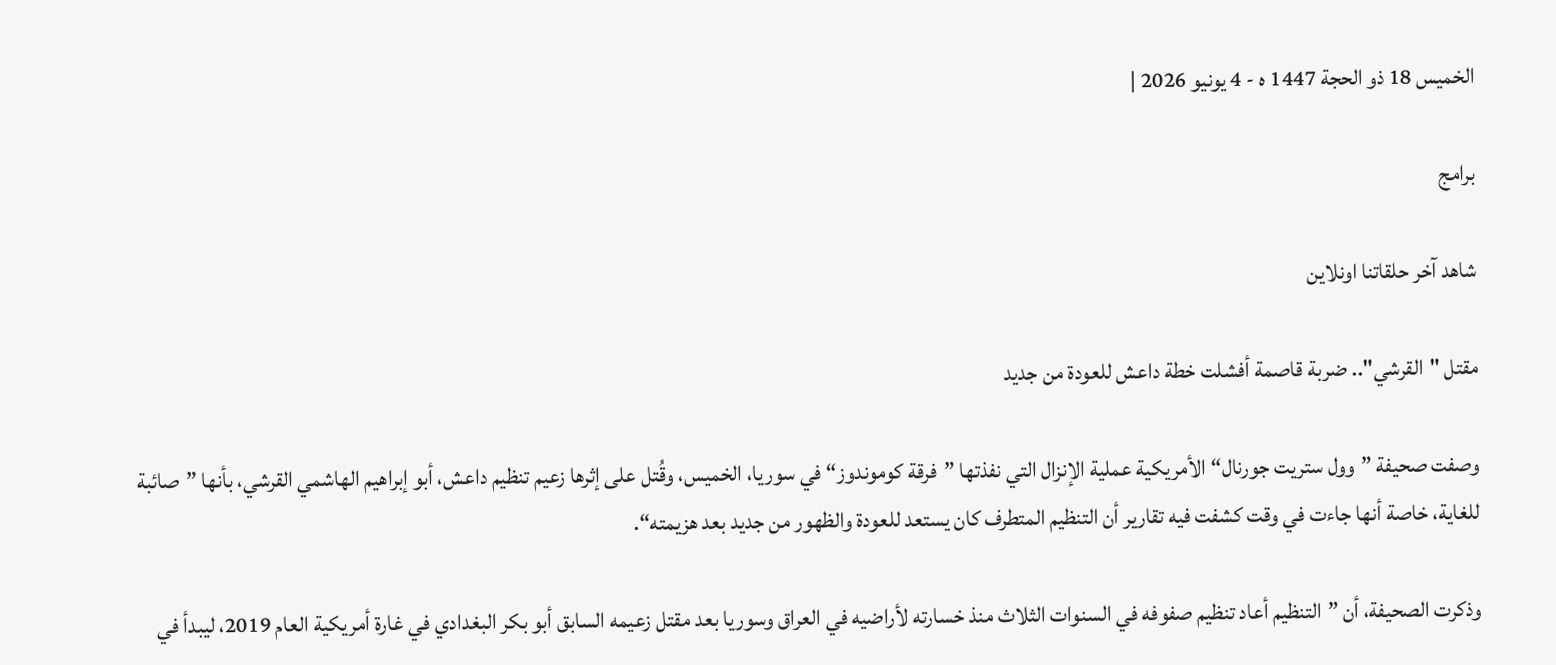الخميس 18 ذو الحجة 1447 ه - 4 يونيو 2026 |

برامج

شاهد آخر حلقاتنا اونلاين

مقتل "القرشي".. ضربة قاصمة أفشلت خطة داعش للعودة من جديد

وصفت صحيفة ”وول ستريت جورنال“ الأمريكية عملية الإنزال التي نفذتها ”فرقة كوموندوز“ في سوريا، الخميس، وقُتل على إثرها زعيم تنظيم داعش، أبو إبراهيم الهاشمي القرشي، بأنها ”صائبة للغاية، خاصة أنها جاءت في وقت كشفت فيه تقارير أن التنظيم المتطرف كان يستعد للعودة والظهور من جديد بعد هزيمته“.

وذكرت الصحيفة، أن ”التنظيم أعاد تنظيم صفوفه في السنوات الثلاث منذ خسارته لأراضيه في العراق وسوريا بعد مقتل زعيمه السابق أبو بكر البغدادي في غارة أمريكية العام 2019، ليبدأ في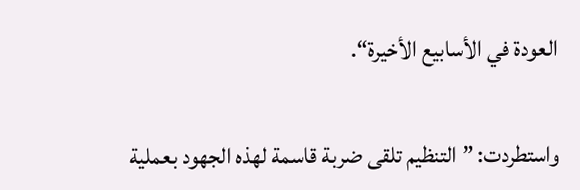العودة في الأسابيع الأخيرة“.

واستطردت: ”التنظيم تلقى ضربة قاسمة لهذه الجهود بعملية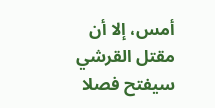أمس، إلا أن مقتل القرشي سيفتح فصلا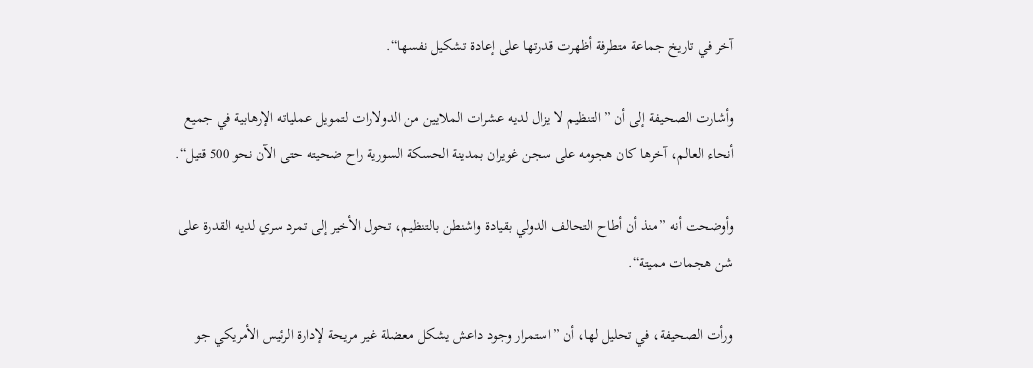آخر في تاريخ جماعة متطرفة أظهرت قدرتها على إعادة تشكيل نفسها“.

وأشارت الصحيفة إلى أن ”التنظيم لا يزال لديه عشرات الملايين من الدولارات لتمويل عملياته الإرهابية في جميع أنحاء العالم، آخرها كان هجومه على سجن غويران بمدينة الحسكة السورية راح ضحيته حتى الآن نحو 500 قتيل“.

وأوضحت أنه ”منذ أن أطاح التحالف الدولي بقيادة واشنطن بالتنظيم، تحول الأخير إلى تمرد سري لديه القدرة على شن هجمات مميتة“.

ورأت الصحيفة، في تحليل لها، أن ”استمرار وجود داعش يشكل معضلة غير مريحة لإدارة الرئيس الأمريكي جو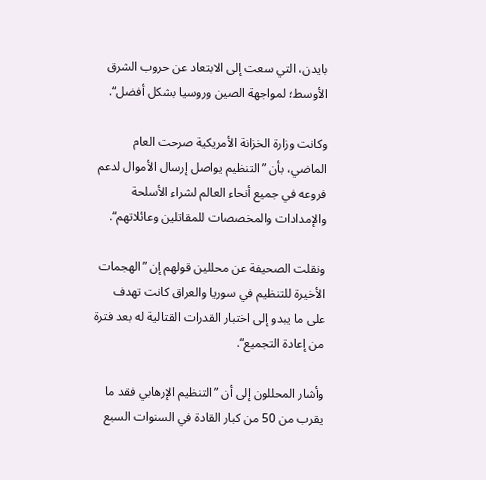بايدن، التي سعت إلى الابتعاد عن حروب الشرق الأوسط؛ لمواجهة الصين وروسيا بشكل أفضل“.

وكانت وزارة الخزانة الأمريكية صرحت العام الماضي، بأن ”التنظيم يواصل إرسال الأموال لدعم فروعه في جميع أنحاء العالم لشراء الأسلحة والإمدادات والمخصصات للمقاتلين وعائلاتهم“.

ونقلت الصحيفة عن محللين قولهم إن ”الهجمات الأخيرة للتنظيم في سوريا والعراق كانت تهدف على ما يبدو إلى اختبار القدرات القتالية له بعد فترة من إعادة التجميع“.

وأشار المحللون إلى أن ”التنظيم الإرهابي فقد ما يقرب من 50 من كبار القادة في السنوات السبع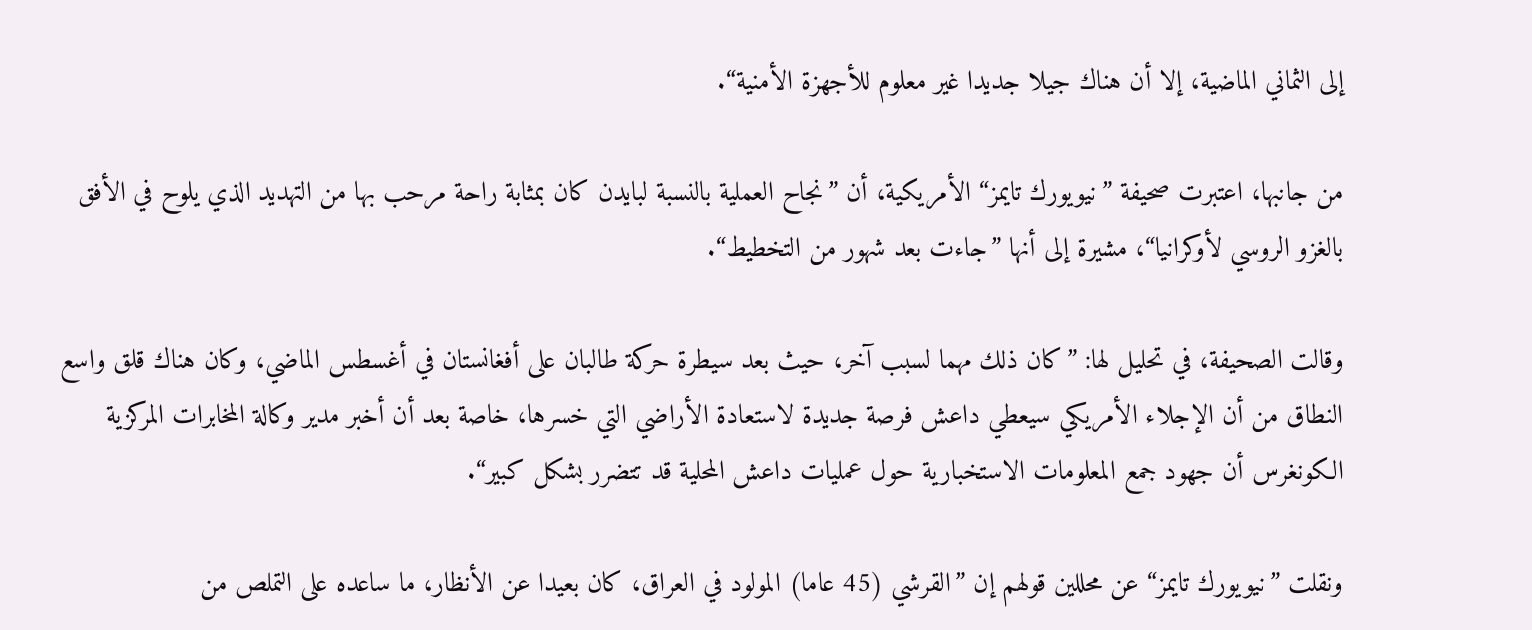إلى الثماني الماضية، إلا أن هناك جيلا جديدا غير معلوم للأجهزة الأمنية“.

من جانبها، اعتبرت صحيفة ”نيويورك تايمز“ الأمريكية، أن ”نجاح العملية بالنسبة لبايدن كان بمثابة راحة مرحب بها من التهديد الذي يلوح في الأفق بالغزو الروسي لأوكرانيا“، مشيرة إلى أنها ”جاءت بعد شهور من التخطيط“.

وقالت الصحيفة، في تحليل لها: ”كان ذلك مهما لسبب آخر، حيث بعد سيطرة حركة طالبان على أفغانستان في أغسطس الماضي، وكان هناك قلق واسع النطاق من أن الإجلاء الأمريكي سيعطي داعش فرصة جديدة لاستعادة الأراضي التي خسرها، خاصة بعد أن أخبر مدير وكالة المخابرات المركزية الكونغرس أن جهود جمع المعلومات الاستخبارية حول عمليات داعش المحلية قد تتضرر بشكل كبير“.

ونقلت ”نيويورك تايمز“ عن محللين قولهم إن ”القرشي (45 عاما) المولود في العراق، كان بعيدا عن الأنظار، ما ساعده على التملص من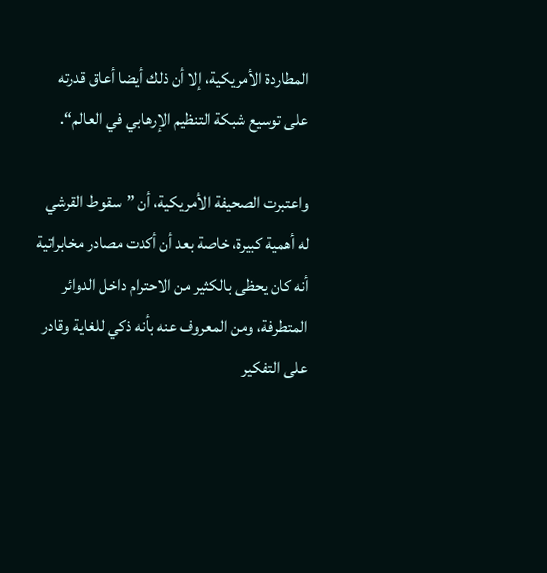المطاردة الأمريكية، إلا أن ذلك أيضا أعاق قدرته على توسيع شبكة التنظيم الإرهابي في العالم“.

واعتبرت الصحيفة الأمريكية، أن ”سقوط القرشي له أهمية كبيرة، خاصة بعد أن أكدت مصادر مخابراتية أنه كان يحظى بالكثير من الاحترام داخل الدوائر المتطرفة، ومن المعروف عنه بأنه ذكي للغاية وقادر على التفكير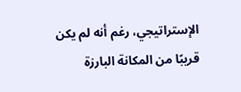الإستراتيجي، رغم أنه لم يكن قريبًا من المكانة البارزة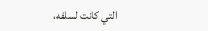التي كانت لسلفه،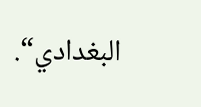البغدادي“.